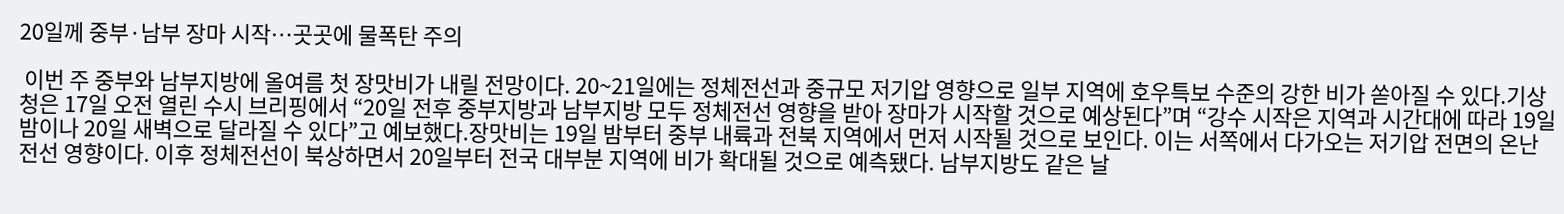20일께 중부·남부 장마 시작…곳곳에 물폭탄 주의

 이번 주 중부와 남부지방에 올여름 첫 장맛비가 내릴 전망이다. 20~21일에는 정체전선과 중규모 저기압 영향으로 일부 지역에 호우특보 수준의 강한 비가 쏟아질 수 있다.기상청은 17일 오전 열린 수시 브리핑에서 “20일 전후 중부지방과 남부지방 모두 정체전선 영향을 받아 장마가 시작할 것으로 예상된다”며 “강수 시작은 지역과 시간대에 따라 19일 밤이나 20일 새벽으로 달라질 수 있다”고 예보했다.장맛비는 19일 밤부터 중부 내륙과 전북 지역에서 먼저 시작될 것으로 보인다. 이는 서쪽에서 다가오는 저기압 전면의 온난전선 영향이다. 이후 정체전선이 북상하면서 20일부터 전국 대부분 지역에 비가 확대될 것으로 예측됐다. 남부지방도 같은 날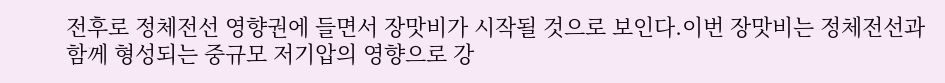전후로 정체전선 영향권에 들면서 장맛비가 시작될 것으로 보인다.이번 장맛비는 정체전선과 함께 형성되는 중규모 저기압의 영향으로 강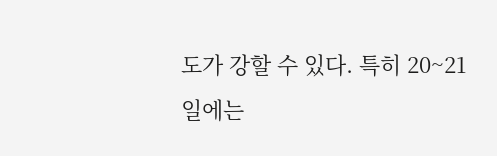도가 강할 수 있다. 특히 20~21일에는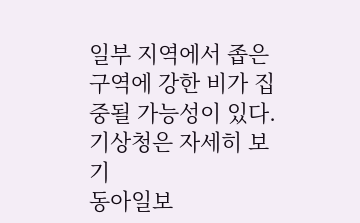일부 지역에서 좁은 구역에 강한 비가 집중될 가능성이 있다. 기상청은 자세히 보기
동아일보